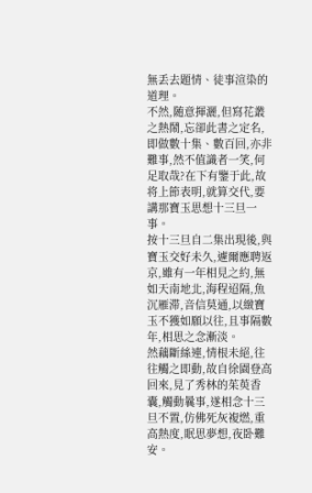無丢去題情、徒事渲染的道理。
不然,随意揮灑,但寫花叢之熱鬧,忘卻此書之定名,即做數十集、數百回,亦非難事,然不值識者一笑,何足取哉?在下有鑒于此,故将上節表明,就算交代,要講那寶玉思想十三旦一事。
按十三旦自二集出現後,與寶玉交好未久,遽爾應聘返京,雖有一年相見之約,無如天南地北,海程迢隔,魚沉雁滞,音信莫通,以緻寶玉不獲如願以往,且事隔數年,相思之念漸淡。
然藕斷絲連,情根未絕,往往觸之即動,故自徐園登高回來,見了秀林的茱萸香囊,觸動曩事,遂相念十三旦不置,仿佛死灰複燃,重高熱度,眠思夢想,夜卧難安。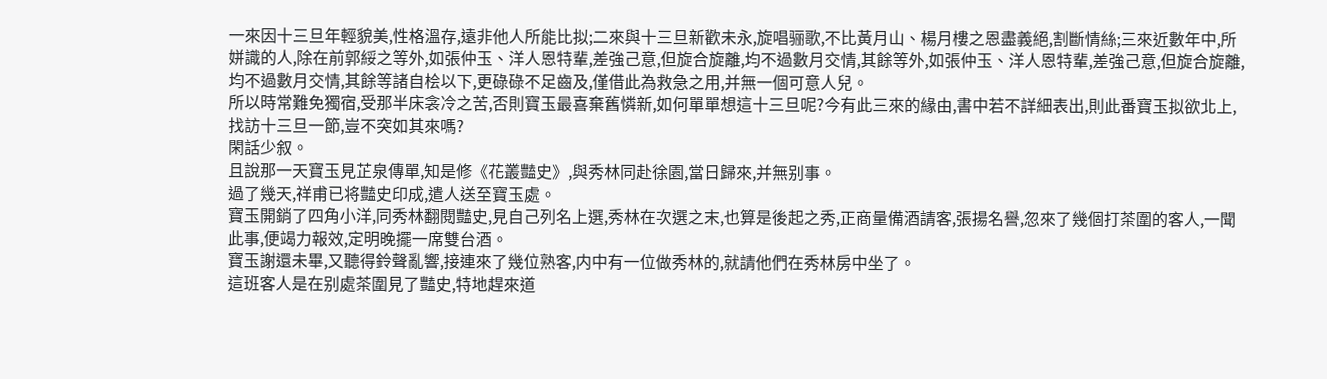一來因十三旦年輕貌美,性格溫存,遠非他人所能比拟;二來與十三旦新歡未永,旋唱骊歌,不比黃月山、楊月樓之恩盡義絕,割斷情絲;三來近數年中,所姘識的人,除在前郭綏之等外,如張仲玉、洋人恩特輩,差強己意,但旋合旋離,均不過數月交情,其餘等外,如張仲玉、洋人恩特輩,差強己意,但旋合旋離,均不過數月交情,其餘等諸自桧以下,更碌碌不足齒及,僅借此為救急之用,并無一個可意人兒。
所以時常難免獨宿,受那半床衾冷之苦,否則寶玉最喜棄舊憐新,如何單單想這十三旦呢?今有此三來的緣由,書中若不詳細表出,則此番寶玉拟欲北上,找訪十三旦一節,豈不突如其來嗎?
閑話少叙。
且說那一天寶玉見芷泉傳單,知是修《花叢豔史》,與秀林同赴徐園,當日歸來,并無别事。
過了幾天,祥甫已将豔史印成,遣人送至寶玉處。
寶玉開銷了四角小洋,同秀林翻閱豔史,見自己列名上選,秀林在次選之末,也算是後起之秀,正商量備酒請客,張揚名譽,忽來了幾個打茶圍的客人,一聞此事,便竭力報效,定明晚擺一席雙台酒。
寶玉謝還未畢,又聽得鈴聲亂響,接連來了幾位熟客,内中有一位做秀林的,就請他們在秀林房中坐了。
這班客人是在别處茶圍見了豔史,特地趕來道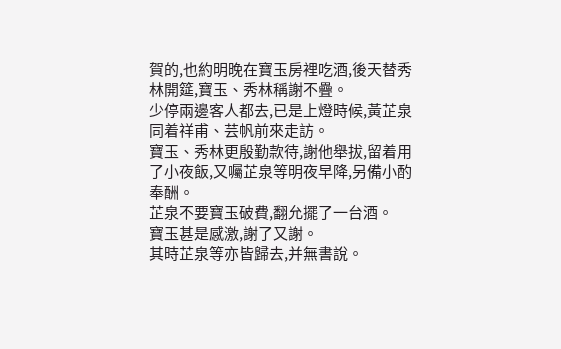賀的,也約明晚在寶玉房裡吃酒,後天替秀林開筵,寶玉、秀林稱謝不疊。
少停兩邊客人都去,已是上燈時候,黃芷泉同着祥甫、芸帆前來走訪。
寶玉、秀林更殷勤款待,謝他舉拔,留着用了小夜飯,又囑芷泉等明夜早降,另備小酌奉酬。
芷泉不要寶玉破費,翻允擺了一台酒。
寶玉甚是感激,謝了又謝。
其時芷泉等亦皆歸去,并無書說。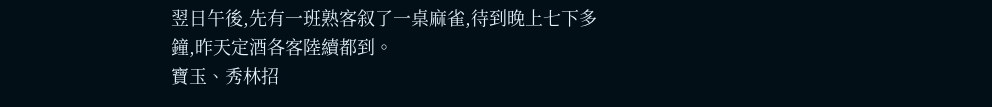翌日午後,先有一班熟客叙了一桌麻雀,待到晚上七下多鐘,昨天定酒各客陸續都到。
寶玉、秀林招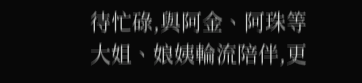待忙碌,與阿金、阿珠等大姐、娘姨輪流陪伴,更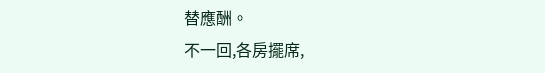替應酬。
不一回,各房擺席,